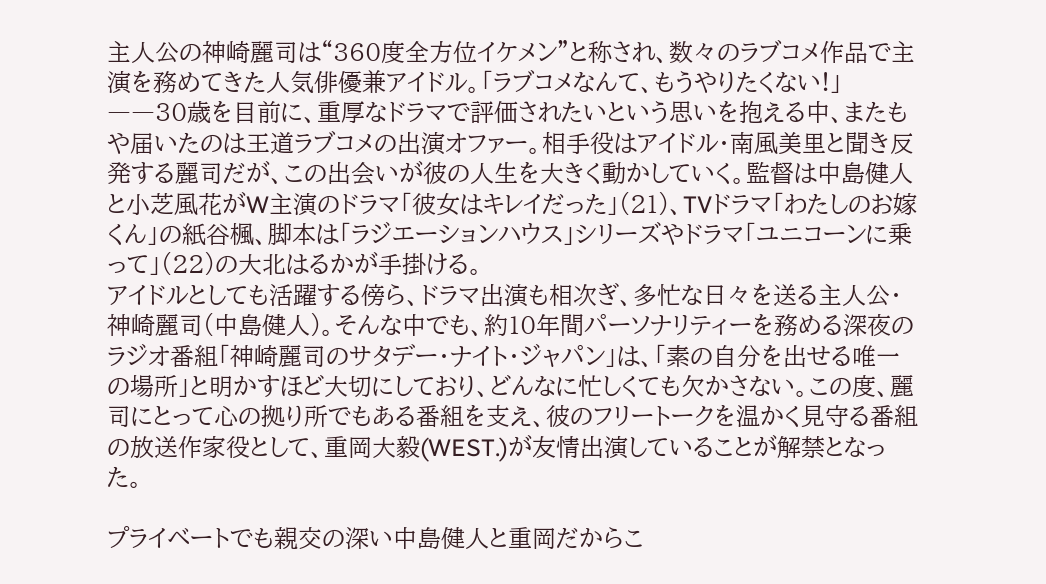主人公の神崎麗司は“360度全方位イケメン”と称され、数々のラブコメ作品で主演を務めてきた人気俳優兼アイドル。「ラブコメなんて、もうやりたくない!」――30歳を目前に、重厚なドラマで評価されたいという思いを抱える中、またもや届いたのは王道ラブコメの出演オファー。相手役はアイドル・南風美里と聞き反発する麗司だが、この出会いが彼の人生を大きく動かしていく。監督は中島健人と小芝風花がW主演のドラマ「彼女はキレイだった」(21)、TVドラマ「わたしのお嫁くん」の紙谷楓、脚本は「ラジエーションハウス」シリーズやドラマ「ユニコーンに乗って」(22)の大北はるかが手掛ける。
アイドルとしても活躍する傍ら、ドラマ出演も相次ぎ、多忙な日々を送る主人公・神崎麗司(中島健人)。そんな中でも、約10年間パーソナリティーを務める深夜のラジオ番組「神崎麗司のサタデー・ナイト・ジャパン」は、「素の自分を出せる唯一の場所」と明かすほど大切にしており、どんなに忙しくても欠かさない。この度、麗司にとって心の拠り所でもある番組を支え、彼のフリートークを温かく見守る番組の放送作家役として、重岡大毅(WEST.)が友情出演していることが解禁となった。

プライベートでも親交の深い中島健人と重岡だからこ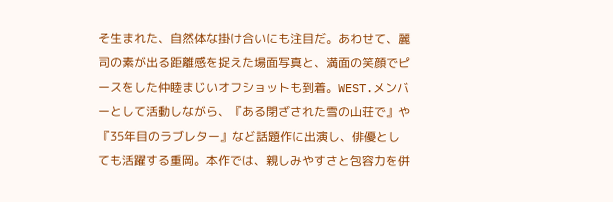そ生まれた、自然体な掛け合いにも注目だ。あわせて、麗司の素が出る距離感を捉えた場面写真と、満面の笑顔でピースをした仲睦まじいオフショットも到着。WEST.メンバーとして活動しながら、『ある閉ざされた雪の山荘で』や『35年目のラブレター』など話題作に出演し、俳優としても活躍する重岡。本作では、親しみやすさと包容力を併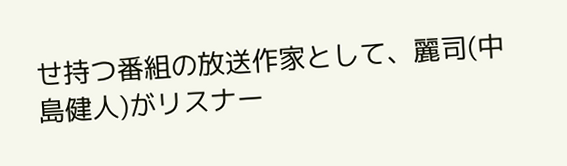せ持つ番組の放送作家として、麗司(中島健人)がリスナー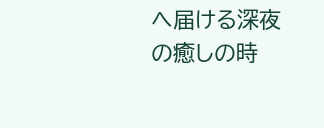へ届ける深夜の癒しの時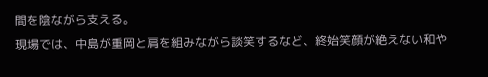間を陰ながら支える。
現場では、中島が重岡と肩を組みながら談笑するなど、終始笑顔が絶えない和や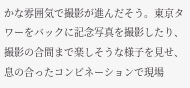かな雰囲気で撮影が進んだそう。東京タワーをバックに記念写真を撮影したり、撮影の合間まで楽しそうな様子を見せ、息の合ったコンビネーションで現場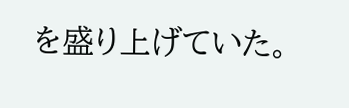を盛り上げていた。